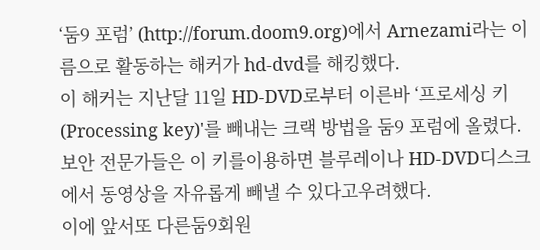‘둠9 포럼’ (http://forum.doom9.org)에서 Arnezami라는 이름으로 활동하는 해커가 hd-dvd를 해킹했다.
이 해커는 지난달 11일 HD-DVD로부터 이른바 ‘프로세싱 키 (Processing key)'를 빼내는 크랙 방법을 둠9 포럼에 올렸다. 보안 전문가들은 이 키를이용하면 블루레이나 HD-DVD디스크에서 동영상을 자유롭게 빼낼 수 있다고우려했다.
이에 앞서또 다른둠9회원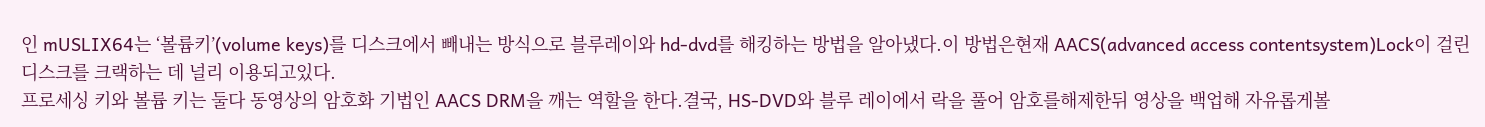인 mUSLIX64는 ‘볼륨키’(volume keys)를 디스크에서 빼내는 방식으로 블루레이와 hd-dvd를 해킹하는 방법을 알아냈다.이 방법은현재 AACS(advanced access contentsystem)Lock이 걸린 디스크를 크랙하는 데 널리 이용되고있다.
프로세싱 키와 볼륨 키는 둘다 동영상의 암호화 기법인 AACS DRM을 깨는 역할을 한다.결국, HS-DVD와 블루 레이에서 락을 풀어 암호를해제한뒤 영상을 백업해 자유롭게볼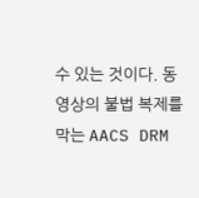수 있는 것이다. 동영상의 불법 복제를 막는 AACS DRM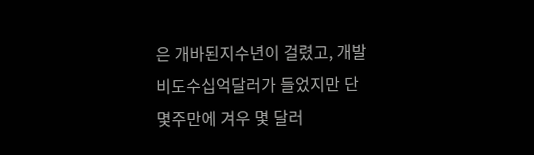은 개바된지수년이 걸렸고, 개발비도수십억달러가 들었지만 단 몇주만에 겨우 몇 달러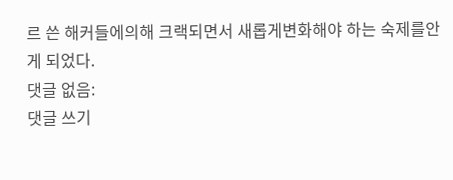르 쓴 해커들에의해 크랙되면서 새롭게변화해야 하는 숙제를안게 되었다.
댓글 없음:
댓글 쓰기